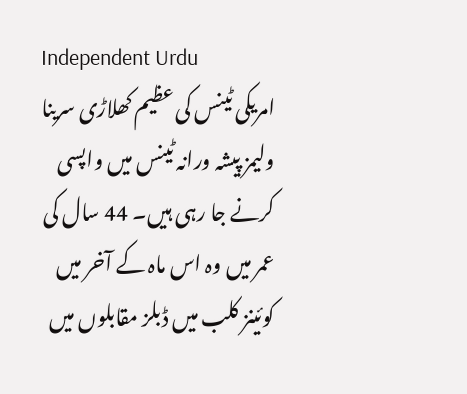Independent Urdu
امریکی ٹینس کی عظیم کھلاڑی سرینا ولیمز پیشہ ورانہ ٹینس میں واپسی کرنے جا رہی ہیں۔ 44 سال کی عمر میں وہ اس ماہ کے آخر میں کوئینز کلب میں ڈبلز مقابلوں میں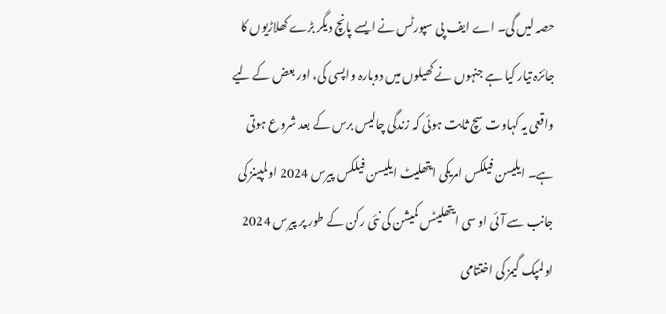حصہ لیں گی۔ اے ایف پی سپورٹس نے ایسے پانچ دیگر بڑے کھلاڑیوں کا جائزہ تیار کیا ہے جنہوں نے کھیلوں میں دوبارہ واپسی کی، اور بعض کے لیے واقعی یہ کہاوت سچ ثابت ہوئی کہ زندگی چالیس برس کے بعد شروع ہوتی ہے۔ ایلیسن فیلکس امریکی ایتھلیٹ ایلیسن فیلکس پیرس 2024 اولمپینز کی جانب سے آئی او سی ایتھلیٹس کمیشن کی نئی رکن کے طور پر پیرس 2024 اولمپک گیمز کی اختتامی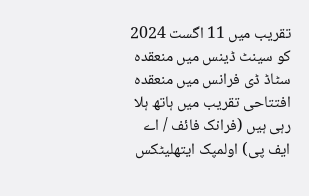تقریب میں 11 اگست 2024 کو سینٹ ڈینس میں منعقدہ سٹاڈ ڈی فرانس میں منعقدہ افتتاحی تقریب میں ہاتھ ہلا رہی ہیں (فرانک فائف / اے ایف پی) اولمپک ایتھلیٹکس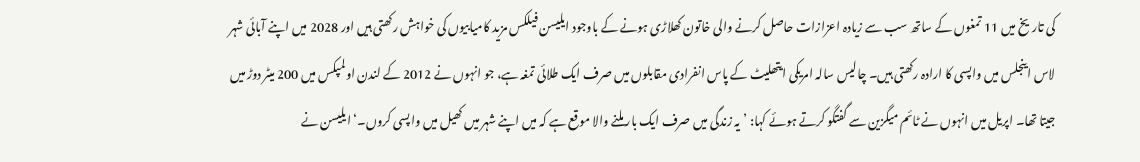کی تاریخ میں 11 تمغوں کے ساتھ سب سے زیادہ اعزازات حاصل کرنے والی خاتون کھلاڑی ہونے کے باوجود ایلیسن فیلکس مزید کامیابیوں کی خواہش رکھتی ہیں اور 2028 میں اپنے آبائی شہر لاس اینجلس میں واپسی کا ارادہ رکھتی ہیں۔ چالیس سالہ امریکی ایتھلیٹ کے پاس انفرادی مقابلوں میں صرف ایک طلائی تمغہ ہے، جو انہوں نے 2012 کے لندن اولمپکس میں 200 میٹر دوڑ میں جیتا تھا۔ اپریل میں انہوں نے ٹائم میگزین سے گفتگو کرتے ہوئے کہا: ’یہ زندگی میں صرف ایک بار ملنے والا موقع ہے کہ میں اپنے شہر میں کھیل میں واپسی کروں۔‘ ایلیسن نے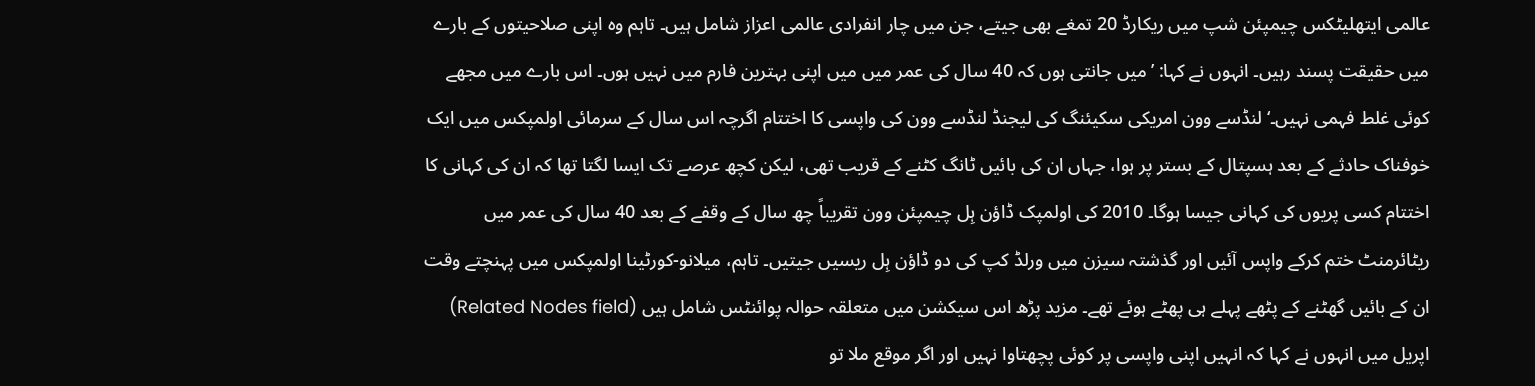عالمی ایتھلیٹکس چیمپئن شپ میں ریکارڈ 20 تمغے بھی جیتے، جن میں چار انفرادی عالمی اعزاز شامل ہیں۔ تاہم وہ اپنی صلاحیتوں کے بارے میں حقیقت پسند رہیں۔ انہوں نے کہا: ’میں جانتی ہوں کہ 40 سال کی عمر میں میں اپنی بہترین فارم میں نہیں ہوں۔ اس بارے میں مجھے کوئی غلط فہمی نہیں۔‘ لنڈسے وون امریکی سکیئنگ کی لیجنڈ لنڈسے وون کی واپسی کا اختتام اگرچہ اس سال کے سرمائی اولمپکس میں ایک خوفناک حادثے کے بعد ہسپتال کے بستر پر ہوا، جہاں ان کی بائیں ٹانگ کٹنے کے قریب تھی، لیکن کچھ عرصے تک ایسا لگتا تھا کہ ان کی کہانی کا اختتام کسی پریوں کی کہانی جیسا ہوگا۔ 2010 کی اولمپک ڈاؤن ہِل چیمپئن وون تقریباً چھ سال کے وقفے کے بعد 40 سال کی عمر میں ریٹائرمنٹ ختم کرکے واپس آئیں اور گذشتہ سیزن میں ورلڈ کپ کی دو ڈاؤن ہِل ریسیں جیتیں۔ تاہم، میلانو-کورٹینا اولمپکس میں پہنچتے وقت ان کے بائیں گھٹنے کے پٹھے پہلے ہی پھٹے ہوئے تھے۔ مزید پڑھ اس سیکشن میں متعلقہ حوالہ پوائنٹس شامل ہیں (Related Nodes field) اپریل میں انہوں نے کہا کہ انہیں اپنی واپسی پر کوئی پچھتاوا نہیں اور اگر موقع ملا تو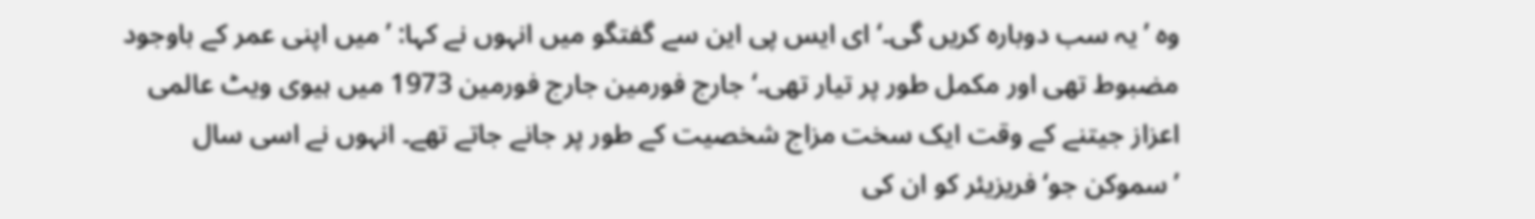وہ ’یہ سب دوبارہ کریں گی۔‘ ای ایس پی این سے گفتگو میں انہوں نے کہا: ’میں اپنی عمر کے باوجود مضبوط تھی اور مکمل طور پر تیار تھی۔‘ جارج فورمین جارج فورمین 1973 میں ہیوی ویٹ عالمی اعزاز جیتنے کے وقت ایک سخت مزاج شخصیت کے طور پر جانے جاتے تھے۔ انہوں نے اسی سال ’سموکن جو‘ فریزیئر کو ان کی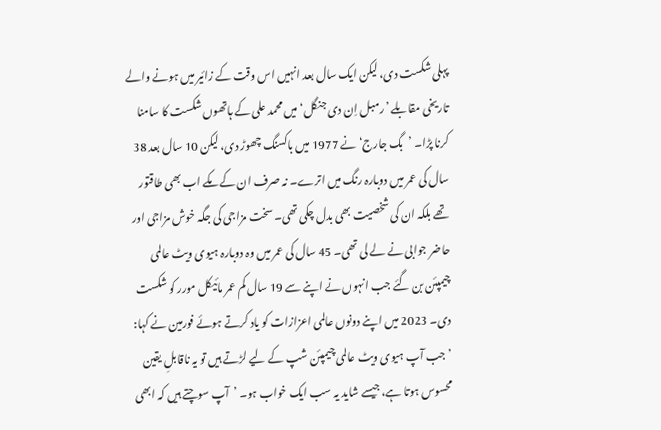پہلی شکست دی، لیکن ایک سال بعد انہیں اس وقت کے زائیر میں ہونے والے تاریخی مقابلے ’رمبل اِن دی جنگل‘ میں محمد علی کے ہاتھوں شکست کا سامنا کرنا پڑا۔ ’بگ جارج‘ نے 1977 میں باکسنگ چھوڑ دی، لیکن 10 سال بعد 38 سال کی عمر میں دوبارہ رنگ میں اترے۔ نہ صرف ان کے مکے اب بھی طاقتور تھے بلکہ ان کی شخصیت بھی بدل چکی تھی۔ سخت مزاجی کی جگہ خوش مزاجی اور حاضر جوابی نے لے لی تھی۔ 45 سال کی عمر میں وہ دوبارہ ہیوی ویٹ عالمی چیمپئن بن گئے جب انہوں نے اپنے سے 19 سال کم عمر مائیکل مورر کو شکست دی۔ 2023 میں اپنے دونوں عالمی اعزازات کو یاد کرتے ہوئے فورمین نے کہا: ’جب آپ ہیوی ویٹ عالمی چیمپئن شپ کے لیے لڑتے ہیں تو یہ ناقابلِ یقین محسوس ہوتا ہے، جیسے شاید یہ سب ایک خواب ہو۔ ’آپ سوچتے ہیں کہ ابھی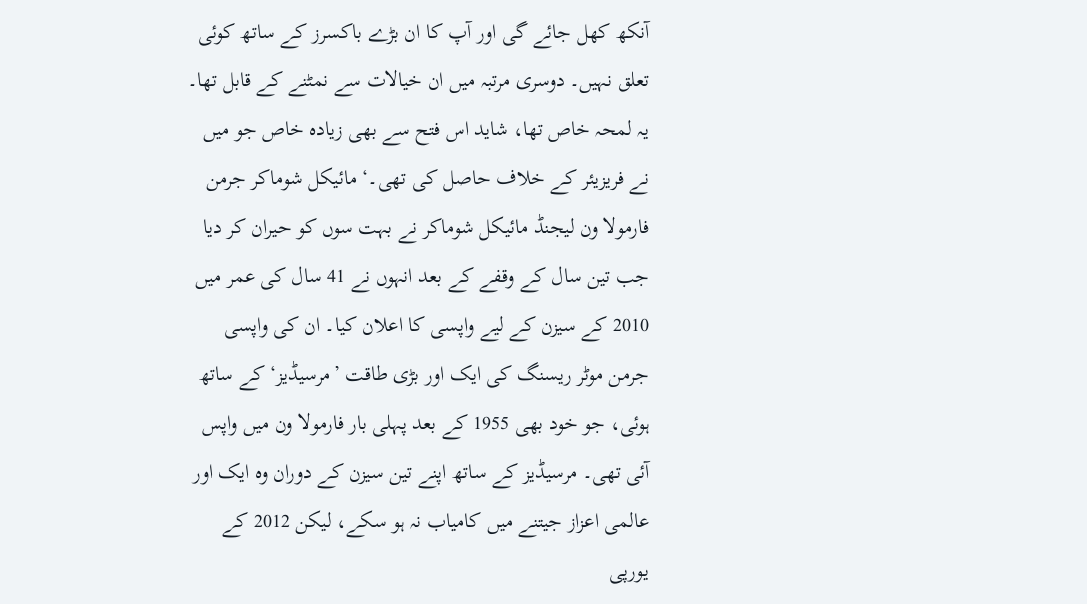آنکھ کھل جائے گی اور آپ کا ان بڑے باکسرز کے ساتھ کوئی تعلق نہیں۔ دوسری مرتبہ میں ان خیالات سے نمٹنے کے قابل تھا۔ یہ لمحہ خاص تھا، شاید اس فتح سے بھی زیادہ خاص جو میں نے فریزیئر کے خلاف حاصل کی تھی۔‘ مائیکل شوماکر جرمن فارمولا ون لیجنڈ مائیکل شوماکر نے بہت سوں کو حیران کر دیا جب تین سال کے وقفے کے بعد انہوں نے 41 سال کی عمر میں 2010 کے سیزن کے لیے واپسی کا اعلان کیا۔ ان کی واپسی جرمن موٹر ریسنگ کی ایک اور بڑی طاقت ’مرسیڈیز‘ کے ساتھ ہوئی، جو خود بھی 1955 کے بعد پہلی بار فارمولا ون میں واپس آئی تھی۔ مرسیڈیز کے ساتھ اپنے تین سیزن کے دوران وہ ایک اور عالمی اعزاز جیتنے میں کامیاب نہ ہو سکے، لیکن 2012 کے یورپی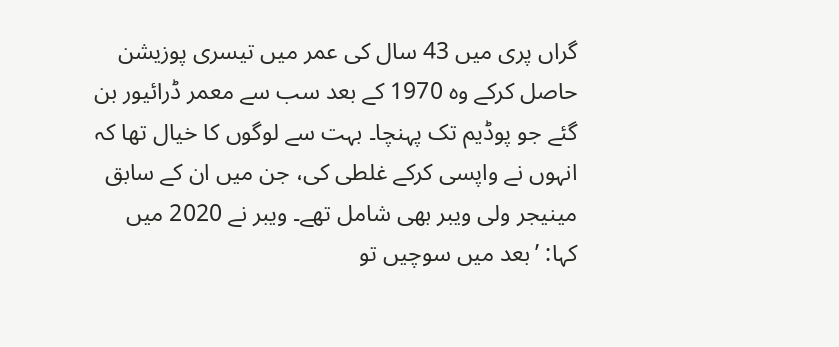گراں پری میں 43 سال کی عمر میں تیسری پوزیشن حاصل کرکے وہ 1970 کے بعد سب سے معمر ڈرائیور بن گئے جو پوڈیم تک پہنچا۔ بہت سے لوگوں کا خیال تھا کہ انہوں نے واپسی کرکے غلطی کی، جن میں ان کے سابق مینیجر ولی ویبر بھی شامل تھے۔ ویبر نے 2020 میں کہا: ’بعد میں سوچیں تو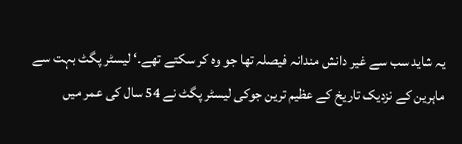یہ شاید سب سے غیر دانش مندانہ فیصلہ تھا جو وہ کر سکتے تھے۔‘ لیسٹر پگٹ بہت سے ماہرین کے نزدیک تاریخ کے عظیم ترین جوکی لیسٹر پگٹ نے 54 سال کی عمر میں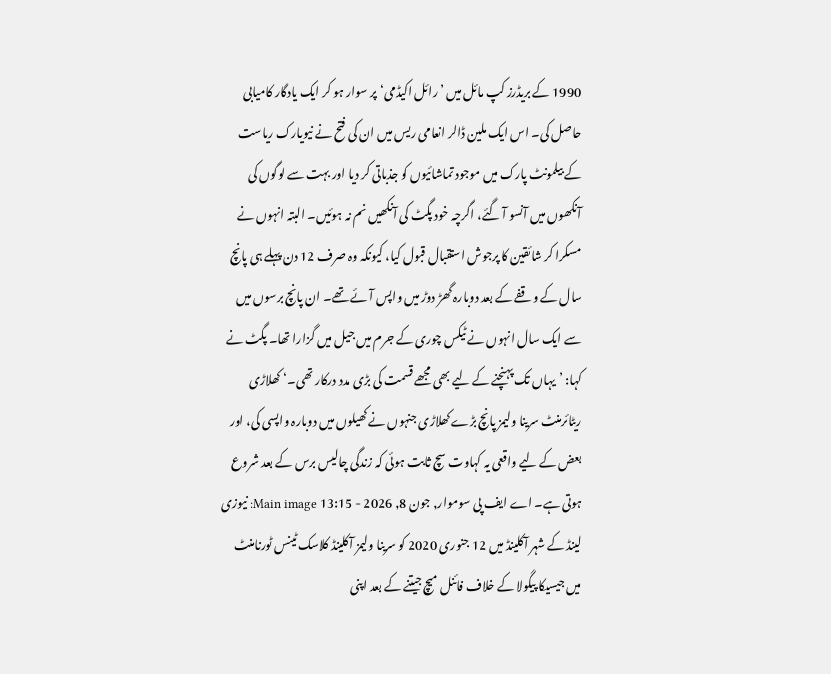1990 کے بریڈرز کپ مائل میں ’رائل اکیڈمی‘ پر سوار ہو کر ایک یادگار کامیابی حاصل کی۔ اس ایک ملین ڈالر انعامی ریس میں ان کی فتح نے نیویارک ریاست کے بیلمونٹ پارک میں موجود تماشائیوں کو جذباتی کر دیا اور بہت سے لوگوں کی آنکھوں میں آنسو آ گئے، اگرچہ خود پگٹ کی آنکھیں نم نہ ہوئیں۔ البتہ انہوں نے مسکرا کر شائقین کا پرجوش استقبال قبول کیا، کیونکہ وہ صرف 12 دن پہلے ہی پانچ سال کے وقفے کے بعد دوبارہ گھڑ دوڑ میں واپس آئے تھے۔ ان پانچ برسوں میں سے ایک سال انہوں نے ٹیکس چوری کے جرم میں جیل میں گزارا تھا۔ پگٹ نے کہا: ’یہاں تک پہنچنے کے لیے بھی مجھے قسمت کی بڑی مدد درکار تھی۔‘ کھلاڑی ریٹائرمنٹ سرینا ولیمز پانچ بڑے کھلاڑی جنہوں نے کھیلوں میں دوبارہ واپسی کی، اور بعض کے لیے واقعی یہ کہاوت سچ ثابت ہوئی کہ زندگی چالیس برس کے بعد شروع ہوتی ہے۔ اے ایف پی سوموار, جون 8, 2026 - 13:15 Main image: نیوزی لینڈ کے شہر آکلینڈ میں 12 جنوری 2020 کو سرینا ولیمز آکلینڈ کلاسک ٹینس ٹورنامنٹ میں جیسیکا پیگولا کے خلاف فائنل میچ جیتنے کے بعد اپنی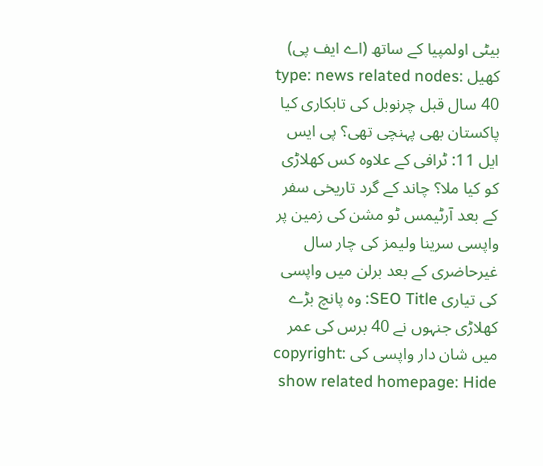بیٹی اولمپیا کے ساتھ (اے ایف پی) کھیل type: news related nodes: 40 سال قبل چرنوبل کی تابکاری کیا پاکستان بھی پہنچی تھی؟ پی ایس ایل 11: ٹرافی کے علاوہ کس کھلاڑی کو کیا ملا؟ چاند کے گرد تاریخی سفر کے بعد آرٹیمس ٹو مشن کی زمین پر واپسی سرینا ولیمز کی چار سال غیرحاضری کے بعد برلن میں واپسی کی تیاری SEO Title: وہ پانچ بڑے کھلاڑی جنہوں نے 40 برس کی عمر میں شان دار واپسی کی copyright: show related homepage: Hide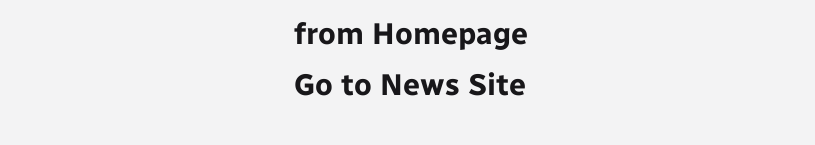from Homepage
Go to News Site